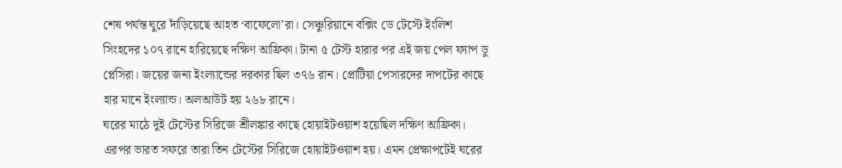শেষ পর্যন্ত ঘুরে দাঁড়িয়েছে আহত ‘বাফেলো’রা। সেঞ্চুরিয়ানে বক্সিং ডে টেস্টে ইংলিশ সিংহদের ১০৭ রানে হারিয়েছে দক্ষিণ আফ্রিকা। টানা ৫ টেস্ট হারার পর এই জয় পেল ফ্যাপ ডু প্লেসিরা। জয়ের জন্য ইংল্যান্ডের দরকার ছিল ৩৭৬ রান। প্রোটিয়া পেসারদের দাপটের কাছে হার মানে ইংল্যান্ড। অলআউট হয় ২৬৮ রানে।
ঘরের মাঠে দুই টেস্টের সিরিজে শ্রীলঙ্কার কাছে হোয়াইটওয়াশ হয়েছিল দক্ষিণ আফ্রিকা। এরপর ভারত সফরে তারা তিন টেস্টের সিরিজে হোয়াইটওয়াশ হয়। এমন প্রেক্ষাপটেই ঘরের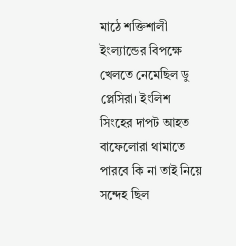মাঠে শক্তিশালী ইংল্যান্ডের বিপক্ষে খেলতে নেমেছিল ডু প্লেসিরা। ইংলিশ সিংহের দাপট আহত বাফেলোরা থামাতে পারবে কি না তাই নিয়ে সন্দেহ ছিল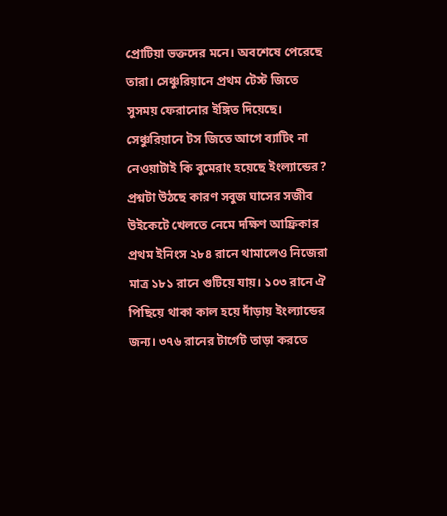প্রোটিয়া ভক্তদের মনে। অবশেষে পেরেছে তারা। সেঞ্চুরিয়ানে প্রথম টেস্ট জিতে সুসময় ফেরানোর ইঙ্গিত দিয়েছে।
সেঞ্চুরিয়ানে টস জিতে আগে ব্যাটিং না নেওয়াটাই কি বুমেরাং হয়েছে ইংল্যান্ডের? প্রশ্নটা উঠছে কারণ সবুজ ঘাসের সজীব উইকেটে খেলতে নেমে দক্ষিণ আফ্রিকার প্রথম ইনিংস ২৮৪ রানে থামালেও নিজেরা মাত্র ১৮১ রানে গুটিয়ে যায়। ১০৩ রানে ঐ পিছিয়ে থাকা কাল হয়ে দাঁড়ায় ইংল্যান্ডের জন্য। ৩৭৬ রানের টার্গেট তাড়া করতে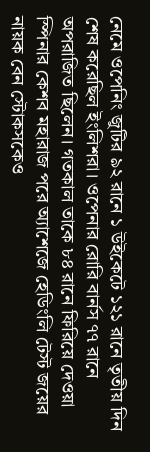নেমে ওপেনিং জুটির ৯২ রানে ১ উইকেটে ১২১ রানে তৃতীয় দিন শেষ করেছিল ইংলিশরা। ওপেনার রোরি বার্নস ৭৭ রানে অপরাজিত ছিলেন। গতকাল তাকে ৮৪ রানে ফিরিয়ে দেওয়া স্পিনার কেশব মহারাজ পরে অ্যাশেজে হেডিংলি টেস্ট জয়ের নায়ক বেন স্টোকসকেও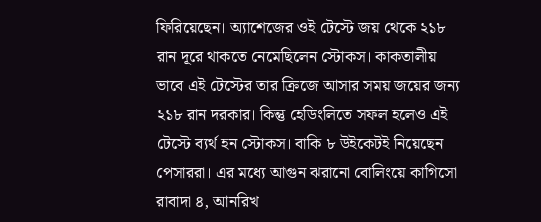ফিরিয়েছেন। অ্যাশেজের ওই টেস্টে জয় থেকে ২১৮ রান দূরে থাকতে নেমেছিলেন স্টোকস। কাকতালীয় ভাবে এই টেস্টের তার ক্রিজে আসার সময় জয়ের জন্য ২১৮ রান দরকার। কিন্তু হেডিংলিতে সফল হলেও এই টেস্টে ব্যর্থ হন স্টোকস। বাকি ৮ উইকেটই নিয়েছেন পেসাররা। এর মধ্যে আগুন ঝরানো বোলিংয়ে কাগিসো রাবাদা ৪, আনরিখ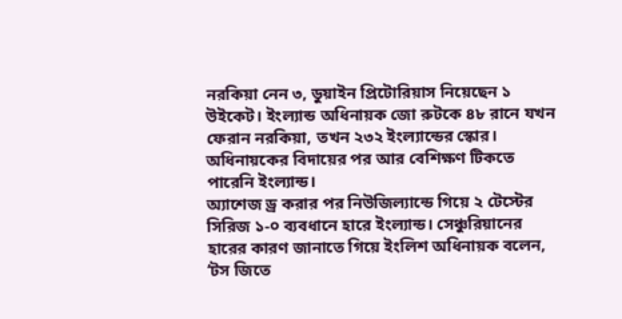নরকিয়া নেন ৩, ডুয়াইন প্রিটোরিয়াস নিয়েছেন ১ উইকেট। ইংল্যান্ড অধিনায়ক জো রুটকে ৪৮ রানে যখন ফেরান নরকিয়া, তখন ২৩২ ইংল্যান্ডের স্কোর। অধিনায়কের বিদায়ের পর আর বেশিক্ষণ টিকতে পারেনি ইংল্যান্ড।
অ্যাশেজ ড্র করার পর নিউজিল্যান্ডে গিয়ে ২ টেস্টের সিরিজ ১-০ ব্যবধানে হারে ইংল্যান্ড। সেঞ্চুরিয়ানের হারের কারণ জানাতে গিয়ে ইংলিশ অধিনায়ক বলেন, ‘টস জিতে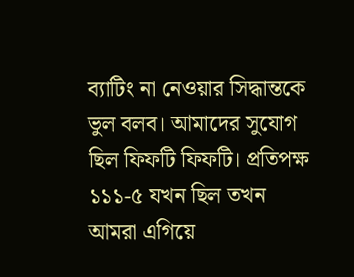ব্যাটিং না নেওয়ার সিদ্ধান্তকে ভুল বলব। আমাদের সুযোগ ছিল ফিফটি ফিফটি। প্রতিপক্ষ ১১১-৫ যখন ছিল তখন আমরা এগিয়ে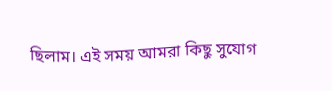ছিলাম। এই সময় আমরা কিছু সুযোগ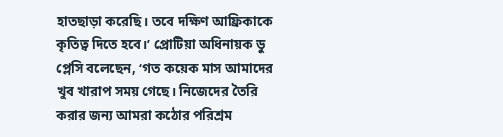হাতছাড়া করেছি। তবে দক্ষিণ আফ্রিকাকে কৃতিত্ব দিতে হবে।’ প্রোটিয়া অধিনায়ক ডু প্লেসি বলেছেন, ‘গত কয়েক মাস আমাদের খুব খারাপ সময় গেছে। নিজেদের তৈরি করার জন্য আমরা কঠোর পরিশ্রম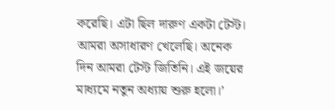করেছি। এটা ছিল দারুণ একটা টেস্ট। আমরা অসাধারণ খেলেছি। অনেক দিন আমরা টেস্ট জিতিনি। এই জয়ের মাধ্যমে নতুন অধ্যায় শুরু হলো।’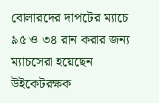বোলারদের দাপটের ম্যাচে ৯৫ ও ৩৪ রান করার জন্য ম্যাচসেরা হয়েছেন উইকেটরক্ষক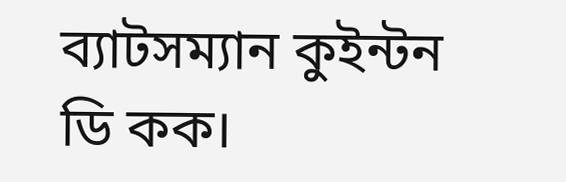ব্যাটসম্যান কুইন্টন ডি কক।